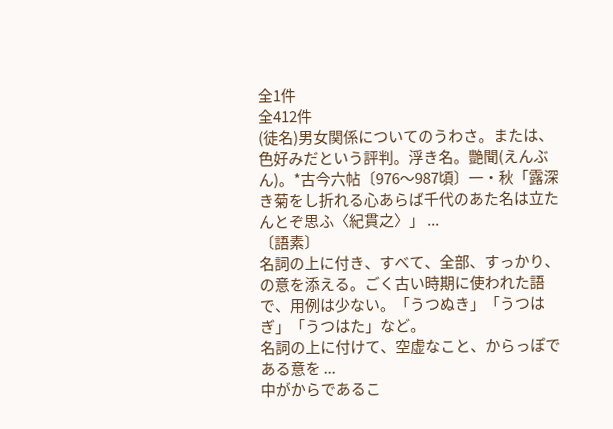全1件
全412件
(徒名)男女関係についてのうわさ。または、色好みだという評判。浮き名。艷聞(えんぶん)。*古今六帖〔976〜987頃〕一・秋「露深き菊をし折れる心あらば千代のあた名は立たんとぞ思ふ〈紀貫之〉」 ...
〔語素〕
名詞の上に付き、すべて、全部、すっかり、の意を添える。ごく古い時期に使われた語で、用例は少ない。「うつぬき」「うつはぎ」「うつはた」など。
名詞の上に付けて、空虚なこと、からっぽである意を ...
中がからであるこ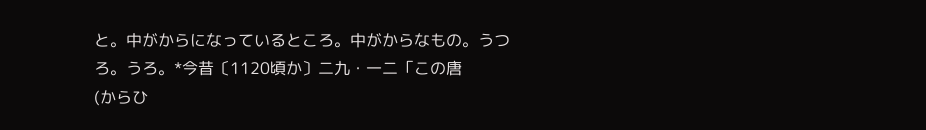と。中がからになっているところ。中がからなもの。うつろ。うろ。*今昔〔1120頃か〕二九・一二「この唐
(からひ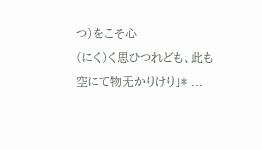つ)をこそ心
(にく)く思ひつれども、此も空にて物无かりけり」* ...